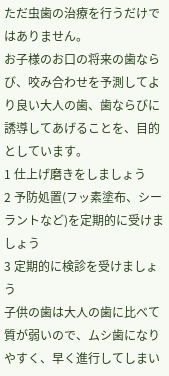ただ虫歯の治療を行うだけではありません。
お子様のお口の将来の歯ならび、咬み合わせを予測してより良い大人の歯、歯ならびに誘導してあげることを、目的としています。
1 仕上げ磨きをしましょう
2 予防処置(フッ素塗布、シーラントなど)を定期的に受けましょう
3 定期的に検診を受けましょう
子供の歯は大人の歯に比べて質が弱いので、ムシ歯になりやすく、早く進行してしまい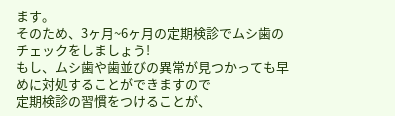ます。
そのため、3ヶ月~6ヶ月の定期検診でムシ歯のチェックをしましょう!
もし、ムシ歯や歯並びの異常が見つかっても早めに対処することができますので
定期検診の習慣をつけることが、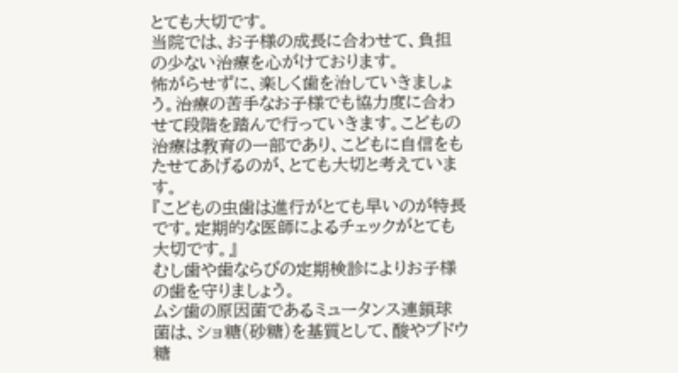とても大切です。
当院では、お子様の成長に合わせて、負担の少ない治療を心がけております。
怖がらせずに、楽しく歯を治していきましょう。治療の苦手なお子様でも協力度に合わせて段階を踏んで行っていきます。こどもの治療は教育の一部であり、こどもに自信をもたせてあげるのが、とても大切と考えています。
『こどもの虫歯は進行がとても早いのが特長です。定期的な医師によるチェックがとても大切です。』
むし歯や歯ならびの定期検診によりお子様の歯を守りましょう。
ムシ歯の原因菌であるミュータンス連鎖球菌は、ショ糖(砂糖)を基質として、酸やブドウ糖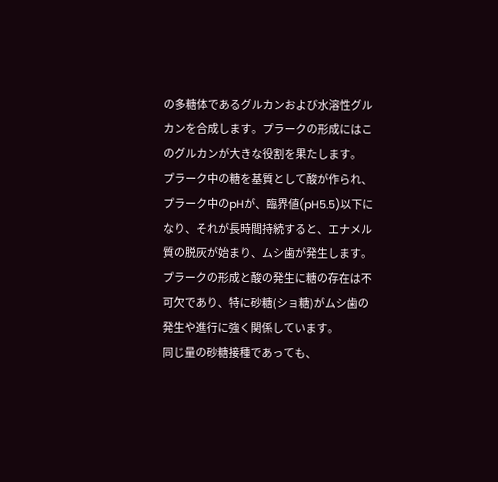の多糖体であるグルカンおよび水溶性グルカンを合成します。プラークの形成にはこのグルカンが大きな役割を果たします。
プラーク中の糖を基質として酸が作られ、プラーク中のpHが、臨界値(pH5.5)以下になり、それが長時間持続すると、エナメル質の脱灰が始まり、ムシ歯が発生します。
プラークの形成と酸の発生に糖の存在は不可欠であり、特に砂糖(ショ糖)がムシ歯の発生や進行に強く関係しています。
同じ量の砂糖接種であっても、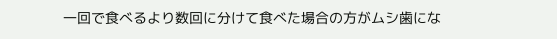一回で食べるより数回に分けて食べた場合の方がムシ歯にな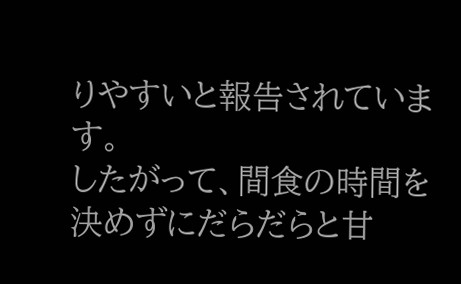りやすいと報告されています。
したがって、間食の時間を決めずにだらだらと甘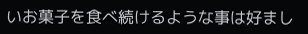いお菓子を食べ続けるような事は好まし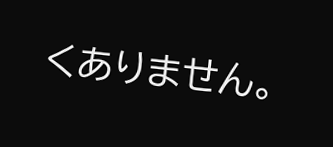くありません。